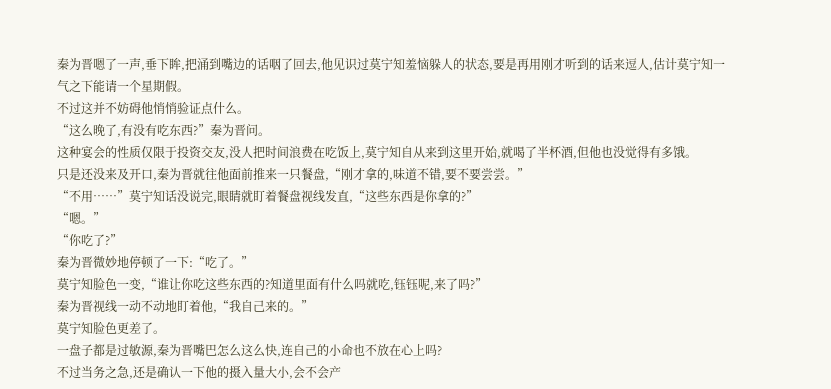秦为晋嗯了一声,垂下眸,把涌到嘴边的话咽了回去,他见识过莫宁知羞恼躲人的状态,要是再用刚才听到的话来逗人,估计莫宁知一气之下能请一个星期假。
不过这并不妨碍他悄悄验证点什么。
“这么晚了,有没有吃东西?”秦为晋问。
这种宴会的性质仅限于投资交友,没人把时间浪费在吃饭上,莫宁知自从来到这里开始,就喝了半杯酒,但他也没觉得有多饿。
只是还没来及开口,秦为晋就往他面前推来一只餐盘,“刚才拿的,味道不错,要不要尝尝。”
“不用……”莫宁知话没说完,眼睛就盯着餐盘视线发直,“这些东西是你拿的?”
“嗯。”
“你吃了?”
秦为晋微妙地停顿了一下:“吃了。”
莫宁知脸色一变,“谁让你吃这些东西的?知道里面有什么吗就吃,钰钰呢,来了吗?”
秦为晋视线一动不动地盯着他,“我自己来的。”
莫宁知脸色更差了。
一盘子都是过敏源,秦为晋嘴巴怎么这么快,连自己的小命也不放在心上吗?
不过当务之急,还是确认一下他的摄入量大小,会不会产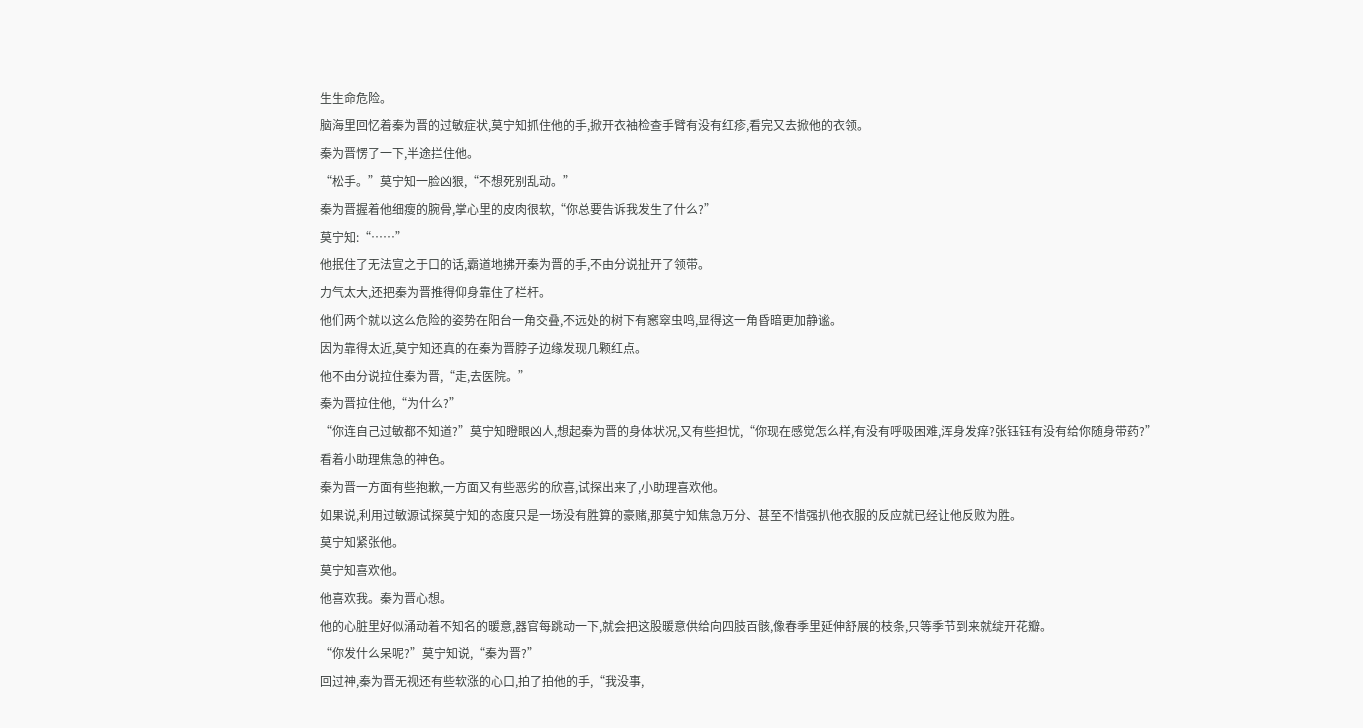生生命危险。
脑海里回忆着秦为晋的过敏症状,莫宁知抓住他的手,掀开衣袖检查手臂有没有红疹,看完又去掀他的衣领。
秦为晋愣了一下,半途拦住他。
“松手。”莫宁知一脸凶狠,“不想死别乱动。”
秦为晋握着他细瘦的腕骨,掌心里的皮肉很软,“你总要告诉我发生了什么?”
莫宁知:“……”
他抿住了无法宣之于口的话,霸道地拂开秦为晋的手,不由分说扯开了领带。
力气太大,还把秦为晋推得仰身靠住了栏杆。
他们两个就以这么危险的姿势在阳台一角交叠,不远处的树下有窸窣虫鸣,显得这一角昏暗更加静谧。
因为靠得太近,莫宁知还真的在秦为晋脖子边缘发现几颗红点。
他不由分说拉住秦为晋,“走,去医院。”
秦为晋拉住他,“为什么?”
“你连自己过敏都不知道?”莫宁知瞪眼凶人,想起秦为晋的身体状况,又有些担忧,“你现在感觉怎么样,有没有呼吸困难,浑身发痒?张钰钰有没有给你随身带药?”
看着小助理焦急的神色。
秦为晋一方面有些抱歉,一方面又有些恶劣的欣喜,试探出来了,小助理喜欢他。
如果说,利用过敏源试探莫宁知的态度只是一场没有胜算的豪赌,那莫宁知焦急万分、甚至不惜强扒他衣服的反应就已经让他反败为胜。
莫宁知紧张他。
莫宁知喜欢他。
他喜欢我。秦为晋心想。
他的心脏里好似涌动着不知名的暖意,器官每跳动一下,就会把这股暖意供给向四肢百骸,像春季里延伸舒展的枝条,只等季节到来就绽开花瓣。
“你发什么呆呢?”莫宁知说,“秦为晋?”
回过神,秦为晋无视还有些软涨的心口,拍了拍他的手,“我没事,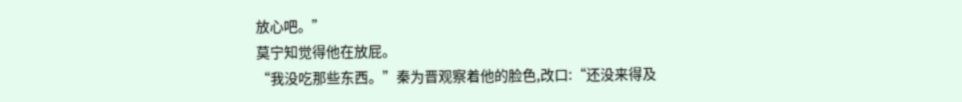放心吧。”
莫宁知觉得他在放屁。
“我没吃那些东西。”秦为晋观察着他的脸色,改口:“还没来得及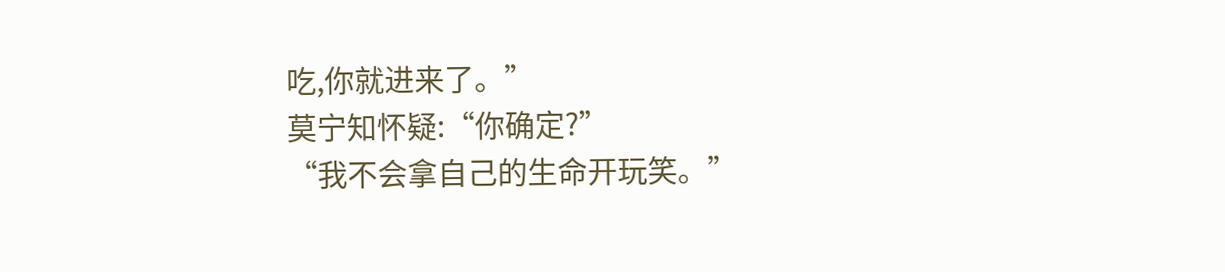吃,你就进来了。”
莫宁知怀疑:“你确定?”
“我不会拿自己的生命开玩笑。”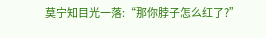莫宁知目光一落:“那你脖子怎么红了?”